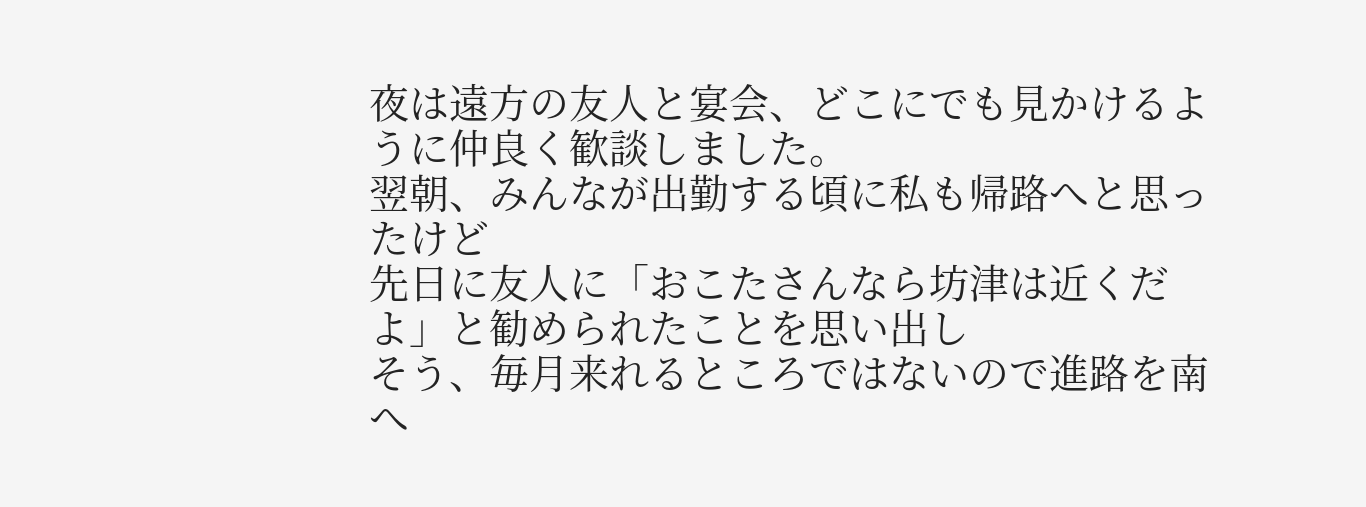夜は遠方の友人と宴会、どこにでも見かけるように仲良く歓談しました。
翌朝、みんなが出勤する頃に私も帰路へと思ったけど
先日に友人に「おこたさんなら坊津は近くだよ」と勧められたことを思い出し
そう、毎月来れるところではないので進路を南へ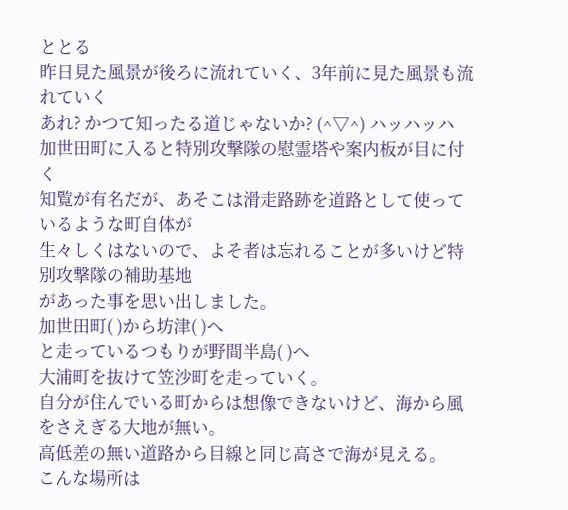ととる
昨日見た風景が後ろに流れていく、3年前に見た風景も流れていく
あれ? かつて知ったる道じゃないか? (^▽^) ハッハッハ
加世田町に入ると特別攻撃隊の慰霊塔や案内板が目に付く
知覧が有名だが、あそこは滑走路跡を道路として使っているような町自体が
生々しくはないので、よそ者は忘れることが多いけど特別攻撃隊の補助基地
があった事を思い出しました。
加世田町( )から坊津( )へ
と走っているつもりが野間半島( )へ
大浦町を抜けて笠沙町を走っていく。
自分が住んでいる町からは想像できないけど、海から風をさえぎる大地が無い。
高低差の無い道路から目線と同じ高さで海が見える。
こんな場所は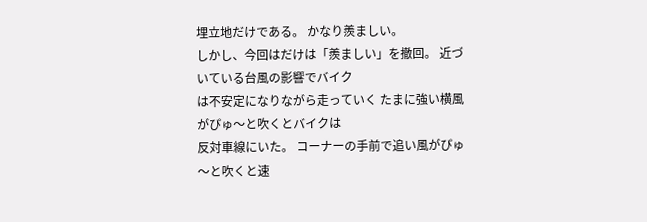埋立地だけである。 かなり羨ましい。
しかし、今回はだけは「羨ましい」を撤回。 近づいている台風の影響でバイク
は不安定になりながら走っていく たまに強い横風がぴゅ〜と吹くとバイクは
反対車線にいた。 コーナーの手前で追い風がぴゅ〜と吹くと速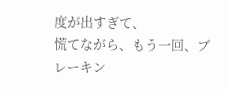度が出すぎて、
慌てながら、もう一回、ブレーキン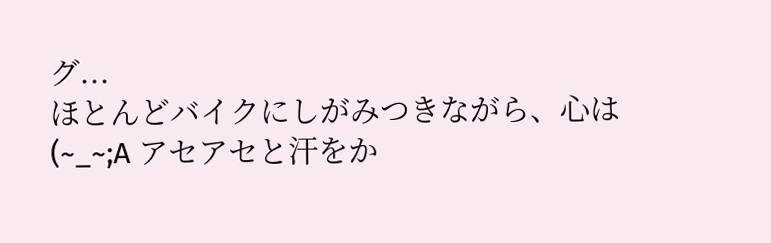グ...
ほとんどバイクにしがみつきながら、心は(~_~;A アセアセと汗をか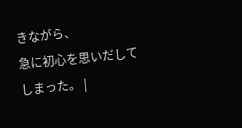きながら、
急に初心を思いだしてしまった。 |